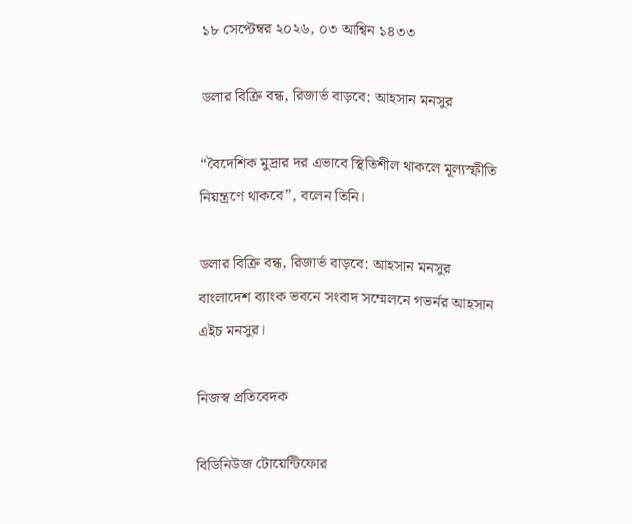১৮ সেপ্টেম্বর ২০২৬, ০৩ আশ্বিন ১৪৩৩

ডলার বিক্রি বন্ধ, রিজার্ভ বাড়বে: আহসান মনসুর

“বৈদেশিক মুদ্রার দর এভাবে স্থিতিশীল থাকলে মূল্যস্ফীতি নিয়ন্ত্রণে থাকবে”, বলেন তিনি।

ডলার বিক্রি বন্ধ, রিজার্ভ বাড়বে: আহসান মনসুর
বাংলাদেশ ব্যাংক ভবনে সংবাদ সম্মেলনে গভর্নর আহসান এইচ মনসুর।

নিজস্ব প্রতিবেদক

বিডিনিউজ টোয়েন্টিফোর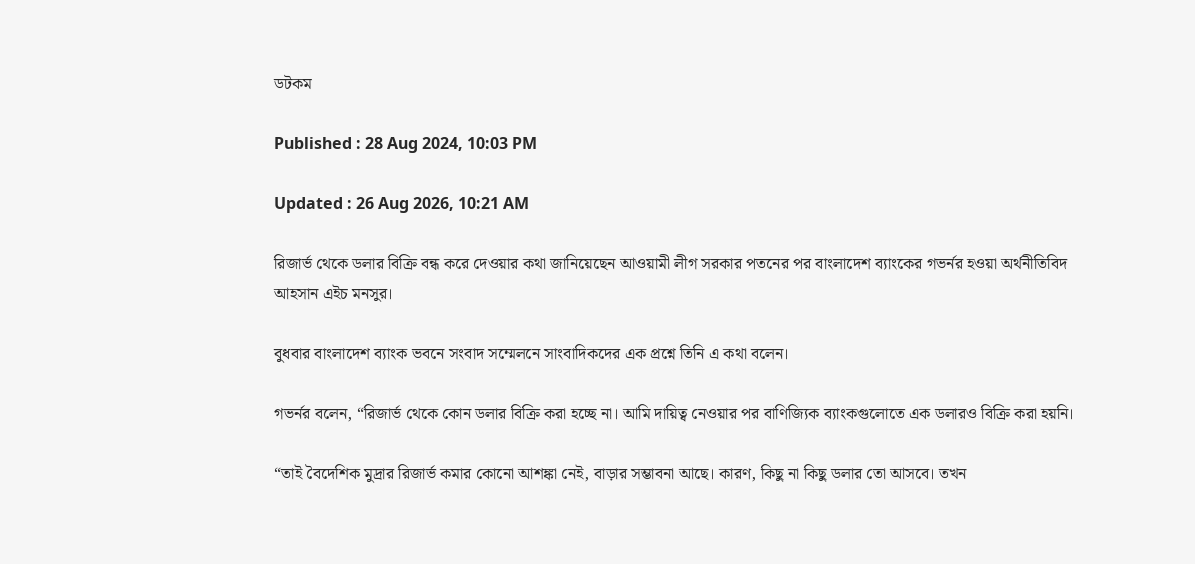ডটকম

Published : 28 Aug 2024, 10:03 PM

Updated : 26 Aug 2026, 10:21 AM

রিজার্ভ থেকে ডলার বিক্রি বন্ধ করে দেওয়ার কথা জানিয়েছেন আওয়ামী লীগ সরকার পতনের পর বাংলাদেশ ব্যাংকের গভর্নর হওয়া অর্থনীতিবিদ আহসান এইচ মনসুর।

বুধবার বাংলাদেশ ব্যাংক ভবনে সংবাদ সম্মেলনে সাংবাদিকদের এক প্রশ্নে তিনি এ কথা বলেন।

গভর্নর বলেন, “রিজার্ভ থেকে কোন ডলার বিক্রি করা হচ্ছে না। আমি দায়িত্ব নেওয়ার পর বাণিজ্যিক ব্যাংকগুলোতে এক ডলারও বিক্রি করা হয়নি।

“তাই বৈদেশিক মুদ্রার রিজার্ভ কমার কোনো আশঙ্কা নেই, বাড়ার সম্ভাবনা আছে। কারণ, কিছু না কিছু ডলার তো আসবে। তখন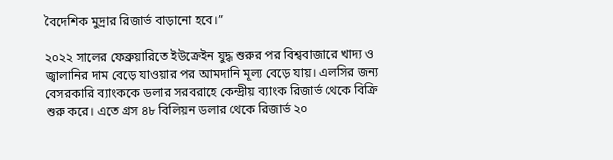বৈদেশিক মুদ্রার রিজার্ভ বাড়ানো হবে।”

২০২২ সালের ফেব্রুয়ারিতে ইউক্রেইন যুদ্ধ শুরুর পর বিশ্ববাজারে খাদ্য ও জ্বালানির দাম বেড়ে যাওয়ার পর আমদানি মূল্য বেড়ে যায়। এলসির জন্য বেসরকারি ব্যাংককে ডলার সরবরাহে কেন্দ্রীয় ব্যাংক রিজার্ভ থেকে বিক্রি শুরু করে। এতে গ্রস ৪৮ বিলিয়ন ডলার থেকে রিজার্ভ ২০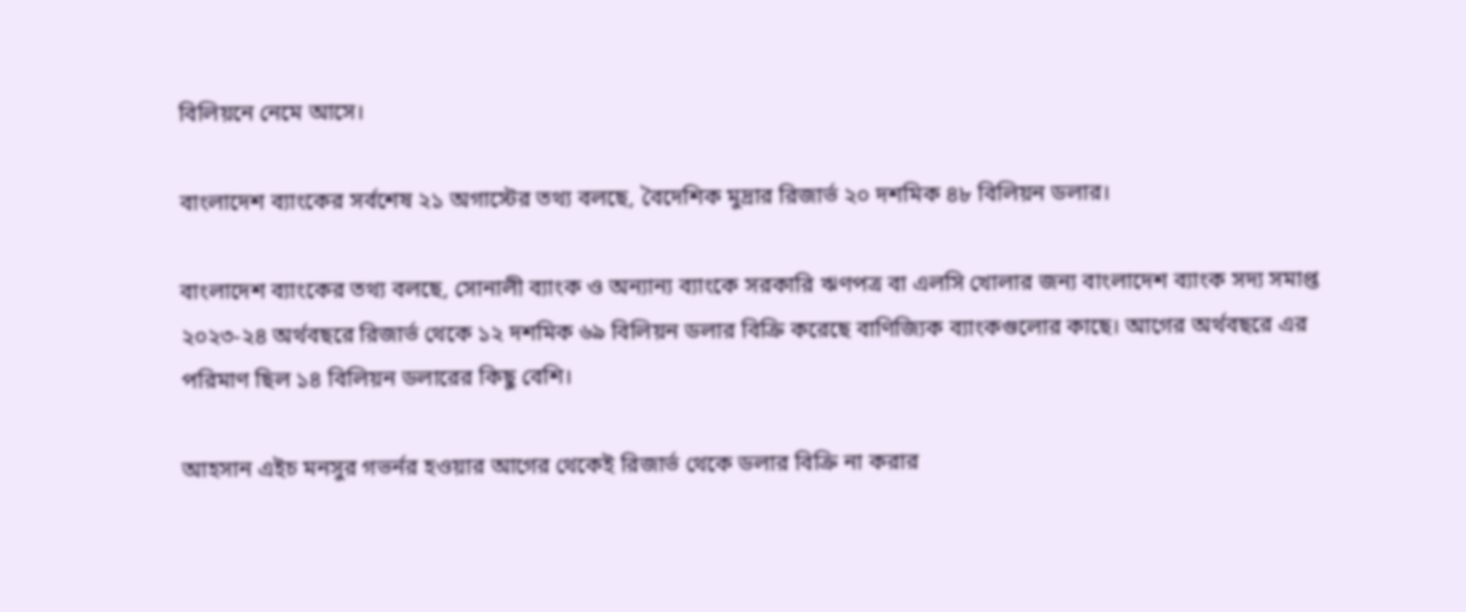বিলিয়নে নেমে আসে।

বাংলাদেশ ব্যাংকের সর্বশেষ ২১ অগাস্টের তথ্য বলছে, বৈদেশিক মুদ্রার রিজার্ভ ২০ দশমিক ৪৮ বিলিয়ন ডলার।

বাংলাদেশ ব্যাংকের তথ্য বলছে, সোনালী ব্যাংক ও অন্যান্য ব্যাংকে সরকারি ঋণপত্র বা এলসি খোলার জন্য বাংলাদেশ ব্যাংক সদ্য সমাপ্ত ২০২৩-২৪ অর্থবছরে রিজার্ভ থেকে ১২ দশমিক ৬৯ বিলিয়ন ডলার বিক্রি করেছে বাণিজ্যিক ব্যাংকগুলোর কাছে। আগের অর্থবছরে এর পরিমাণ ছিল ১৪ বিলিয়ন ডলারের কিছু বেশি।

আহসান এইচ মনসুর গভর্নর হওয়ার আগের থেকেই রিজার্ভ থেকে ডলার বিক্রি না করার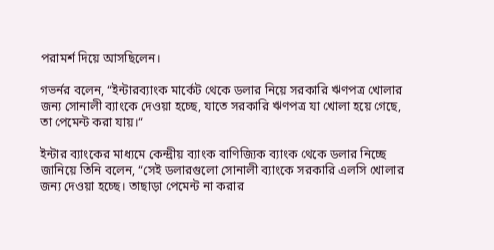পরামর্শ দিয়ে আসছিলেন।

গভর্নর বলেন, “ইন্টারব্যাংক মার্কেট থেকে ডলার নিয়ে সরকারি ঋণপত্র খোলার জন্য সোনালী ব্যাংকে দেওয়া হচ্ছে, যাতে সরকারি ঋণপত্র যা খোলা হয়ে গেছে, তা পেমেন্ট করা যায়।“

ইন্টার ব্যাংকের মাধ্যমে কেন্দ্রীয় ব্যাংক বাণিজ্যিক ব্যাংক থেকে ডলার নিচ্ছে জানিয়ে তিনি বলেন, “সেই ডলারগুলো সোনালী ব্যাংকে সরকারি এলসি খোলার জন্য দেওয়া হচ্ছে। তাছাড়া পেমেন্ট না করার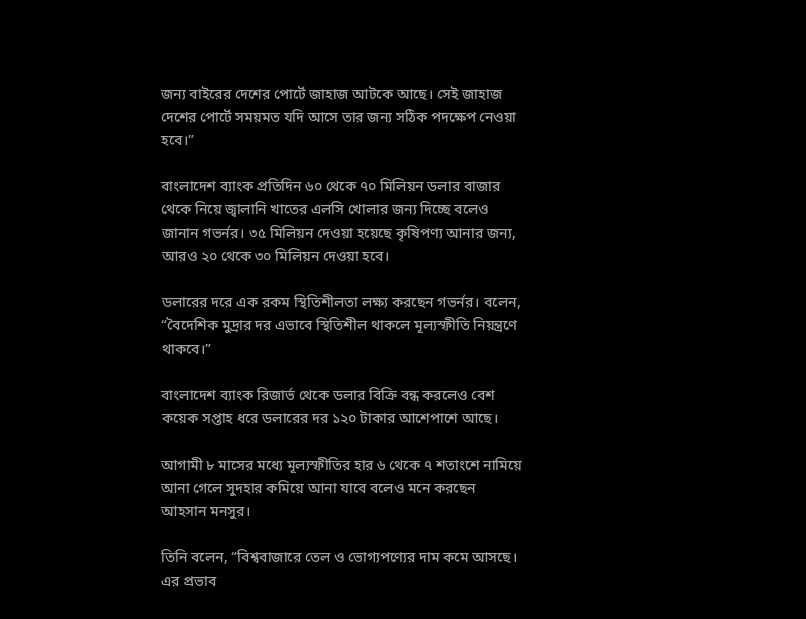জন্য বাইরের দেশের পোর্টে জাহাজ আটকে আছে। সেই জাহাজ দেশের পোর্টে সময়মত যদি আসে তার জন্য সঠিক পদক্ষেপ নেওয়া হবে।”

বাংলাদেশ ব্যাংক প্রতিদিন ৬০ থেকে ৭০ মিলিয়ন ডলার বাজার থেকে নিয়ে জ্বালানি খাতের এলসি খোলার জন্য দিচ্ছে বলেও জানান গভর্নর। ৩৫ মিলিয়ন দেওয়া হয়েছে কৃষিপণ্য আনার জন্য, আরও ২০ থেকে ৩০ মিলিয়ন দেওয়া হবে।

ডলারের দরে এক রকম স্থিতিশীলতা লক্ষ্য করছেন গভর্নর। বলেন, “বৈদেশিক মুদ্রার দর এভাবে স্থিতিশীল থাকলে মূল্যস্ফীতি নিয়ন্ত্রণে থাকবে।”

বাংলাদেশ ব্যাংক রিজার্ভ থেকে ডলার বিক্রি বন্ধ করলেও বেশ কয়েক সপ্তাহ ধরে ডলারের দর ১২০ টাকার আশেপাশে আছে।

আগামী ৮ মাসের মধ্যে মূল্যস্ফীতির হার ৬ থেকে ৭ শতাংশে নামিয়ে আনা গেলে সুদহার কমিয়ে আনা যাবে বলেও মনে করছেন আহসান মনসুর।

তিনি বলেন, “বিশ্ববাজারে তেল ও ভোগ্যপণ্যের দাম কমে আসছে। এর প্রভাব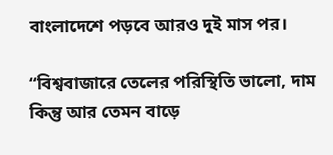বাংলাদেশে পড়বে আরও দুই মাস পর।

“বিশ্ববাজারে তেলের পরিস্থিতি ভালো, দাম কিন্তু আর তেমন বাড়ে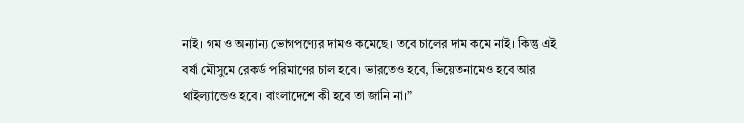নাই। গম ও অন্যান্য ভোগপণ্যের দামও কমেছে। তবে চালের দাম কমে নাই। কিন্তু এই বর্ষা মৌসুমে রেকর্ড পরিমাণের চাল হবে। ভারতেও হবে, ভিয়েতনামেও হবে আর থাইল্যান্ডেও হবে। বাংলাদেশে কী হবে তা জানি না।”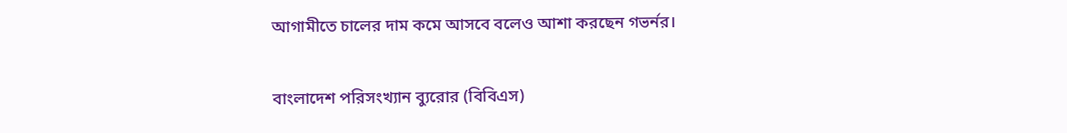আগামীতে চালের দাম কমে আসবে বলেও আশা করছেন গভর্নর।

বাংলাদেশ পরিসংখ্যান ব্যুরোর (বিবিএস)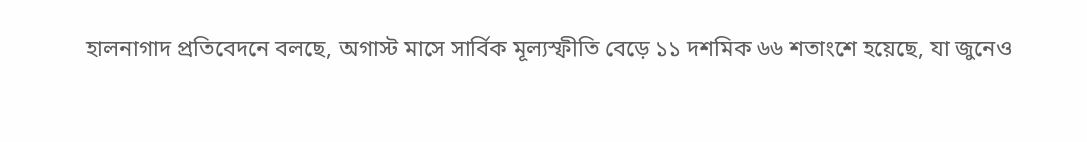হালনাগাদ প্রতিবেদনে বলছে, অগাস্ট মাসে সার্বিক মূল্যস্ফীতি বেড়ে ১১ দশমিক ৬৬ শতাংশে হয়েছে, যা জুনেও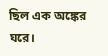ছিল এক অঙ্কের ঘরে।